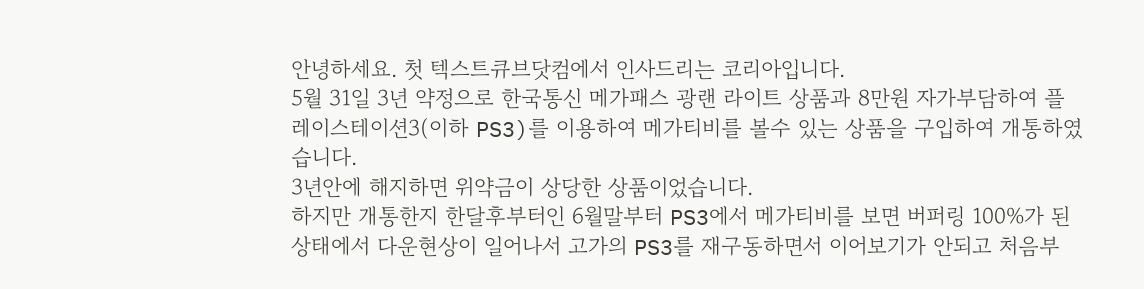안녕하세요. 첫 텍스트큐브닷컴에서 인사드리는 코리아입니다.
5월 31일 3년 약정으로 한국통신 메가패스 광랜 라이트 상품과 8만원 자가부담하여 플레이스테이션3(이하 PS3)를 이용하여 메가티비를 볼수 있는 상품을 구입하여 개통하였습니다.
3년안에 해지하면 위약금이 상당한 상품이었습니다.
하지만 개통한지 한달후부터인 6월말부터 PS3에서 메가티비를 보면 버퍼링 100%가 된 상태에서 다운현상이 일어나서 고가의 PS3를 재구동하면서 이어보기가 안되고 처음부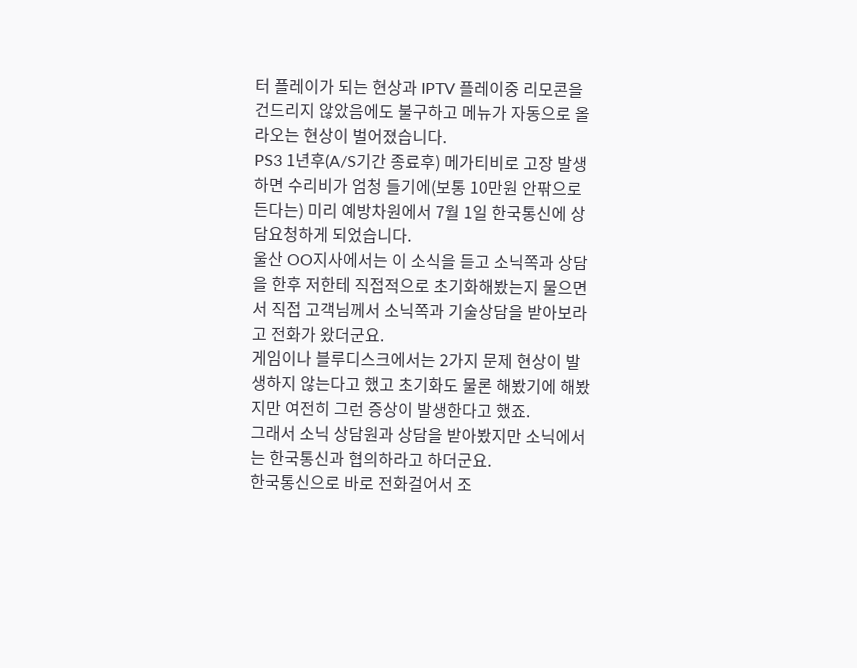터 플레이가 되는 현상과 IPTV 플레이중 리모콘을 건드리지 않았음에도 불구하고 메뉴가 자동으로 올라오는 현상이 벌어졌습니다.
PS3 1년후(A/S기간 종료후) 메가티비로 고장 발생하면 수리비가 엄청 들기에(보통 10만원 안팎으로 든다는) 미리 예방차원에서 7월 1일 한국통신에 상담요청하게 되었습니다.
울산 OO지사에서는 이 소식을 듣고 소닉쪽과 상담을 한후 저한테 직접적으로 초기화해봤는지 물으면서 직접 고객님께서 소닉쪽과 기술상담을 받아보라고 전화가 왔더군요.
게임이나 블루디스크에서는 2가지 문제 현상이 발생하지 않는다고 했고 초기화도 물론 해봤기에 해봤지만 여전히 그런 증상이 발생한다고 했죠.
그래서 소닉 상담원과 상담을 받아봤지만 소닉에서는 한국통신과 협의하라고 하더군요.
한국통신으로 바로 전화걸어서 조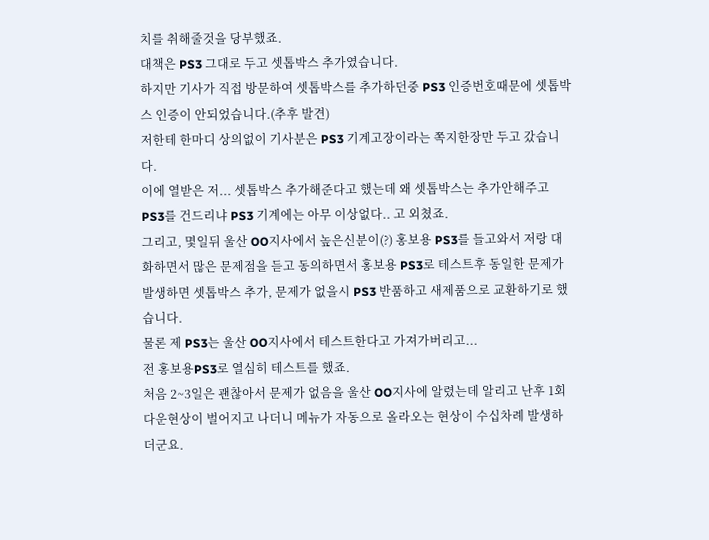치를 취해줄것을 당부했죠.
대책은 PS3 그대로 두고 셋톱박스 추가였습니다.
하지만 기사가 직접 방문하여 셋톱박스를 추가하던중 PS3 인증번호때문에 셋톱박스 인증이 안되었습니다.(추후 발견)
저한테 한마디 상의없이 기사분은 PS3 기계고장이라는 쪽지한장만 두고 갔습니다.
이에 열받은 저... 셋톱박스 추가해준다고 했는데 왜 셋톱박스는 추가안해주고 PS3를 건드리냐 PS3 기계에는 아무 이상없다.. 고 외쳤죠.
그리고, 몇일뒤 울산 OO지사에서 높은신분이(?) 홍보용 PS3를 들고와서 저랑 대화하면서 많은 문제점을 듣고 동의하면서 홍보용 PS3로 테스트후 동일한 문제가 발생하면 셋톱박스 추가, 문제가 없을시 PS3 반품하고 새제품으로 교환하기로 했습니다.
물론 제 PS3는 울산 OO지사에서 테스트한다고 가져가버리고...
전 홍보용PS3로 열심히 테스트를 했죠.
처음 2~3일은 괜찮아서 문제가 없음을 울산 OO지사에 알렸는데 알리고 난후 1회 다운현상이 벌어지고 나더니 메뉴가 자동으로 올라오는 현상이 수십차례 발생하더군요.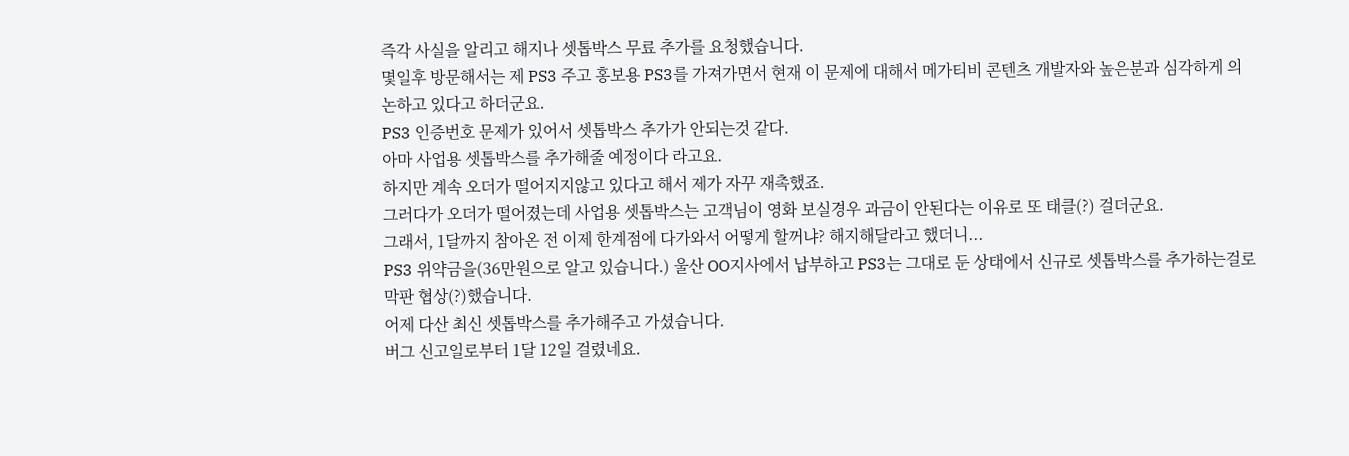즉각 사실을 알리고 해지나 셋톱박스 무료 추가를 요청했습니다.
몇일후 방문해서는 제 PS3 주고 홍보용 PS3를 가져가면서 현재 이 문제에 대해서 메가티비 콘텐츠 개발자와 높은분과 심각하게 의논하고 있다고 하더군요.
PS3 인증번호 문제가 있어서 셋톱박스 추가가 안되는것 같다.
아마 사업용 셋톱박스를 추가해줄 예정이다 라고요.
하지만 계속 오더가 떨어지지않고 있다고 해서 제가 자꾸 재촉했죠.
그러다가 오더가 떨어졌는데 사업용 셋톱박스는 고객님이 영화 보실경우 과금이 안된다는 이유로 또 태클(?) 걸더군요.
그래서, 1달까지 참아온 전 이제 한계점에 다가와서 어떻게 할꺼냐? 해지해달라고 했더니...
PS3 위약금을(36만원으로 알고 있습니다.) 울산 OO지사에서 납부하고 PS3는 그대로 둔 상태에서 신규로 셋톱박스를 추가하는걸로 막판 협상(?)했습니다.
어제 다산 최신 셋톱박스를 추가해주고 가셨습니다.
버그 신고일로부터 1달 12일 걸렸네요.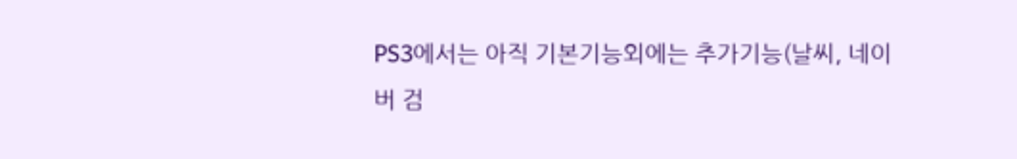PS3에서는 아직 기본기능외에는 추가기능(날씨, 네이버 검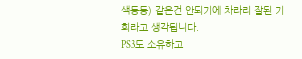색등등) 같은건 안되기에 차라리 잘된 기회라고 생각됩니다.
PS3도 소유하고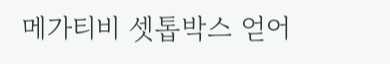메가티비 셋톱박스 얻어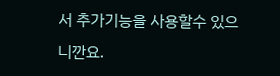서 추가기능을 사용할수 있으니깐요.